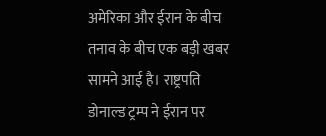अमेरिका और ईरान के बीच तनाव के बीच एक बड़ी खबर सामने आई है। राष्ट्रपति डोनाल्ड ट्रम्प ने ईरान पर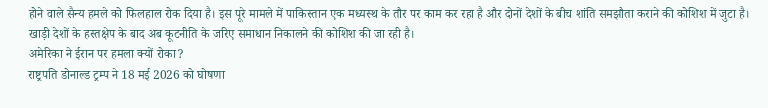होने वाले सैन्य हमले को फिलहाल रोक दिया है। इस पूरे मामले में पाकिस्तान एक मध्यस्थ के तौर पर काम कर रहा है और दोनों देशों के बीच शांति समझौता कराने की कोशिश में जुटा है। खाड़ी देशों के हस्तक्षेप के बाद अब कूटनीति के जरिए समाधान निकालने की कोशिश की जा रही है।
अमेरिका ने ईरान पर हमला क्यों रोका?
राष्ट्रपति डोनाल्ड ट्रम्प ने 18 मई 2026 को घोषणा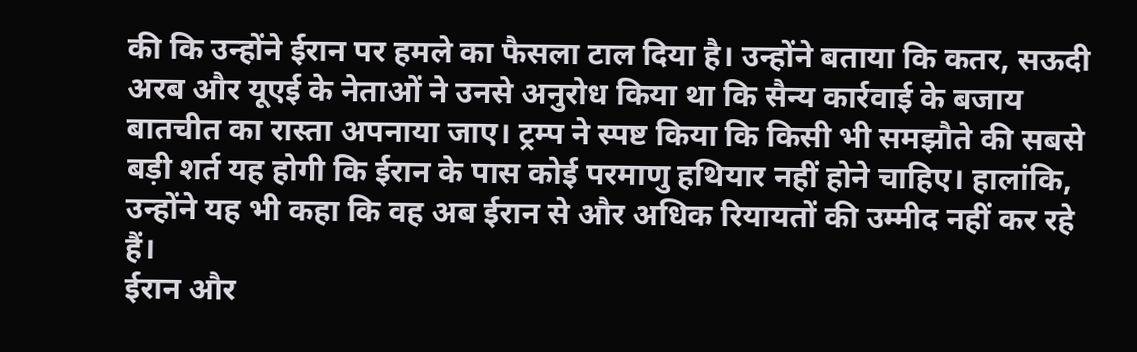की कि उन्होंने ईरान पर हमले का फैसला टाल दिया है। उन्होंने बताया कि कतर, सऊदी अरब और यूएई के नेताओं ने उनसे अनुरोध किया था कि सैन्य कार्रवाई के बजाय बातचीत का रास्ता अपनाया जाए। ट्रम्प ने स्पष्ट किया कि किसी भी समझौते की सबसे बड़ी शर्त यह होगी कि ईरान के पास कोई परमाणु हथियार नहीं होने चाहिए। हालांकि, उन्होंने यह भी कहा कि वह अब ईरान से और अधिक रियायतों की उम्मीद नहीं कर रहे हैं।
ईरान और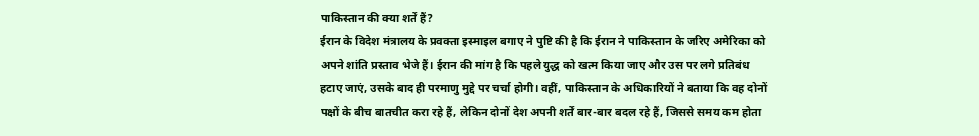पाकिस्तान की क्या शर्तें हैं?
ईरान के विदेश मंत्रालय के प्रवक्ता इस्माइल बगाए ने पुष्टि की है कि ईरान ने पाकिस्तान के जरिए अमेरिका को अपने शांति प्रस्ताव भेजे हैं। ईरान की मांग है कि पहले युद्ध को खत्म किया जाए और उस पर लगे प्रतिबंध हटाए जाएं, उसके बाद ही परमाणु मुद्दे पर चर्चा होगी। वहीं, पाकिस्तान के अधिकारियों ने बताया कि वह दोनों पक्षों के बीच बातचीत करा रहे हैं, लेकिन दोनों देश अपनी शर्तें बार-बार बदल रहे हैं, जिससे समय कम होता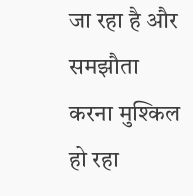जा रहा है और समझौता करना मुश्किल हो रहा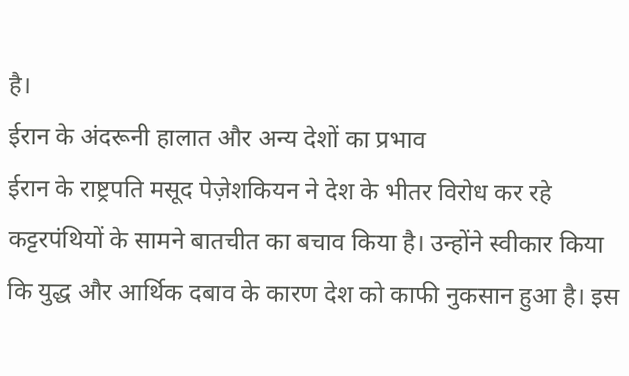है।
ईरान के अंदरूनी हालात और अन्य देशों का प्रभाव
ईरान के राष्ट्रपति मसूद पेज़ेशकियन ने देश के भीतर विरोध कर रहे कट्टरपंथियों के सामने बातचीत का बचाव किया है। उन्होंने स्वीकार किया कि युद्ध और आर्थिक दबाव के कारण देश को काफी नुकसान हुआ है। इस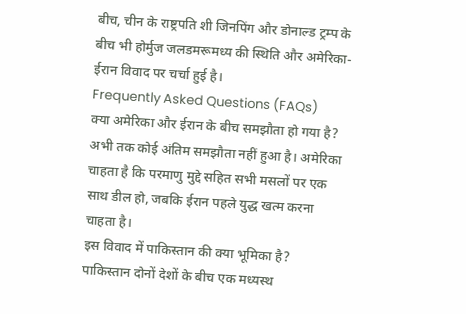बीच, चीन के राष्ट्रपति शी जिनपिंग और डोनाल्ड ट्रम्प के बीच भी होर्मुज जलडमरूमध्य की स्थिति और अमेरिका-ईरान विवाद पर चर्चा हुई है।
Frequently Asked Questions (FAQs)
क्या अमेरिका और ईरान के बीच समझौता हो गया है?
अभी तक कोई अंतिम समझौता नहीं हुआ है। अमेरिका चाहता है कि परमाणु मुद्दे सहित सभी मसलों पर एक साथ डील हो, जबकि ईरान पहले युद्ध खत्म करना चाहता है।
इस विवाद में पाकिस्तान की क्या भूमिका है?
पाकिस्तान दोनों देशों के बीच एक मध्यस्थ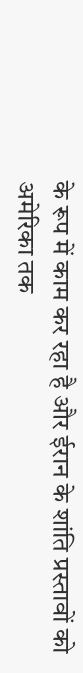के रूप में काम कर रहा है और ईरान के शांति प्रस्तावों को अमेरिका तक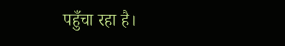पहुँचा रहा है।